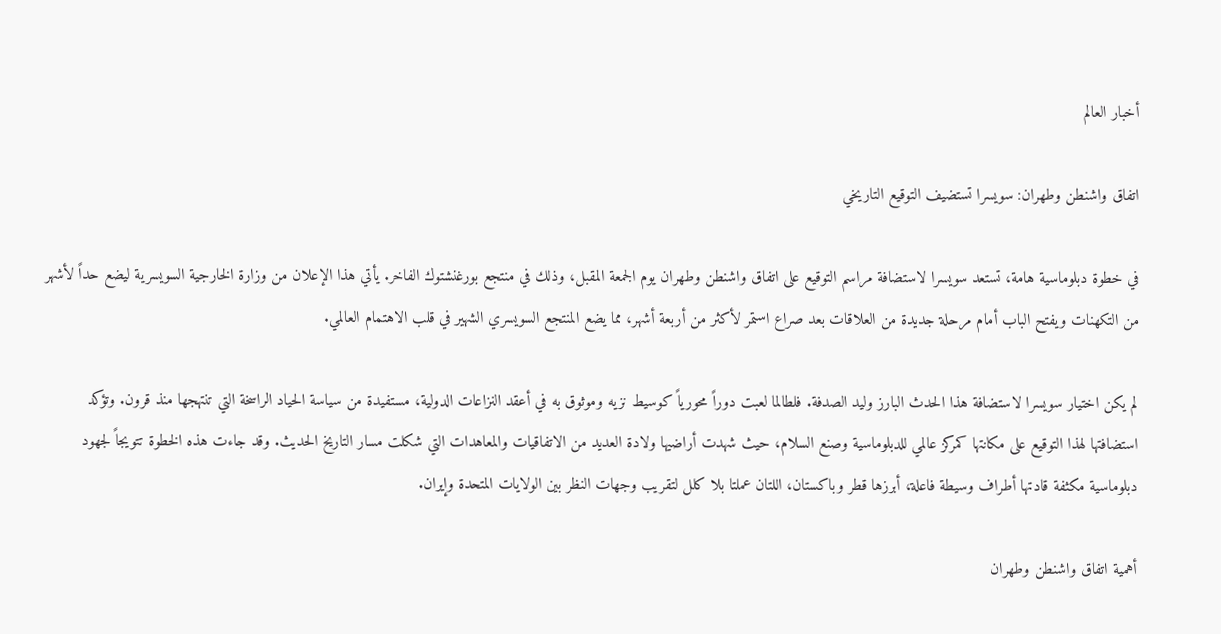أخبار العالم

اتفاق واشنطن وطهران: سويسرا تستضيف التوقيع التاريخي

في خطوة دبلوماسية هامة، تستعد سويسرا لاستضافة مراسم التوقيع على اتفاق واشنطن وطهران يوم الجمعة المقبل، وذلك في منتجع بورغنشتوك الفاخر. يأتي هذا الإعلان من وزارة الخارجية السويسرية ليضع حداً لأشهر من التكهنات ويفتح الباب أمام مرحلة جديدة من العلاقات بعد صراع استمر لأكثر من أربعة أشهر، مما يضع المنتجع السويسري الشهير في قلب الاهتمام العالمي.

لم يكن اختيار سويسرا لاستضافة هذا الحدث البارز وليد الصدفة. فلطالما لعبت دوراً محورياً كوسيط نزيه وموثوق به في أعقد النزاعات الدولية، مستفيدة من سياسة الحياد الراسخة التي تنتهجها منذ قرون. وتؤكد استضافتها لهذا التوقيع على مكانتها كمركز عالمي للدبلوماسية وصنع السلام، حيث شهدت أراضيها ولادة العديد من الاتفاقيات والمعاهدات التي شكلت مسار التاريخ الحديث. وقد جاءت هذه الخطوة تتويجاً لجهود دبلوماسية مكثفة قادتها أطراف وسيطة فاعلة، أبرزها قطر وباكستان، اللتان عملتا بلا كلل لتقريب وجهات النظر بين الولايات المتحدة وإيران.

أهمية اتفاق واشنطن وطهران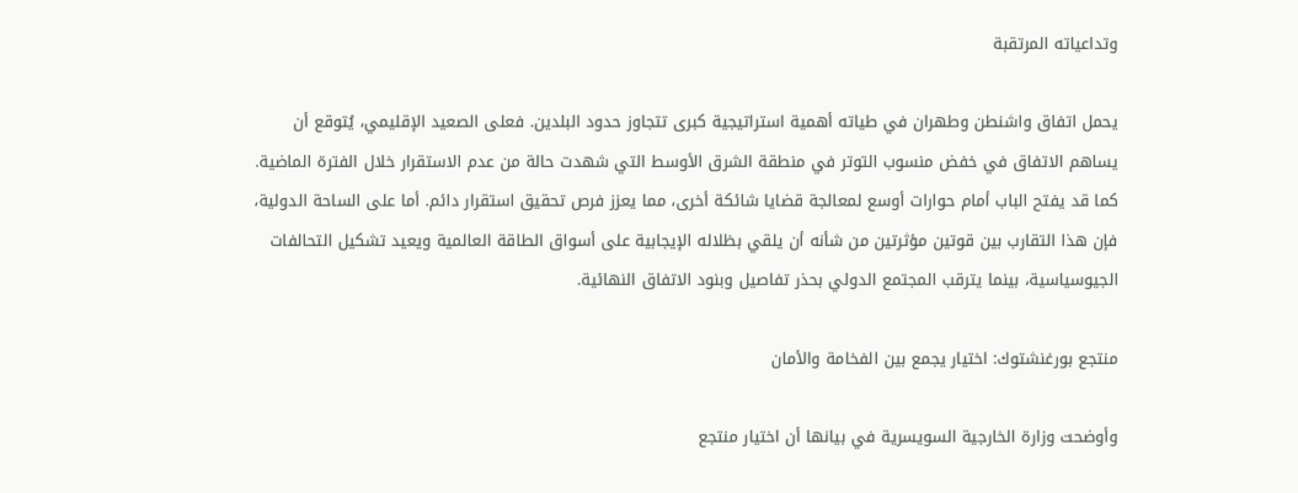وتداعياته المرتقبة

يحمل اتفاق واشنطن وطهران في طياته أهمية استراتيجية كبرى تتجاوز حدود البلدين. فعلى الصعيد الإقليمي، يُتوقع أن يساهم الاتفاق في خفض منسوب التوتر في منطقة الشرق الأوسط التي شهدت حالة من عدم الاستقرار خلال الفترة الماضية. كما قد يفتح الباب أمام حوارات أوسع لمعالجة قضايا شائكة أخرى، مما يعزز فرص تحقيق استقرار دائم. أما على الساحة الدولية، فإن هذا التقارب بين قوتين مؤثرتين من شأنه أن يلقي بظلاله الإيجابية على أسواق الطاقة العالمية ويعيد تشكيل التحالفات الجيوسياسية، بينما يترقب المجتمع الدولي بحذر تفاصيل وبنود الاتفاق النهائية.

منتجع بورغنشتوك: اختيار يجمع بين الفخامة والأمان

وأوضحت وزارة الخارجية السويسرية في بيانها أن اختيار منتجع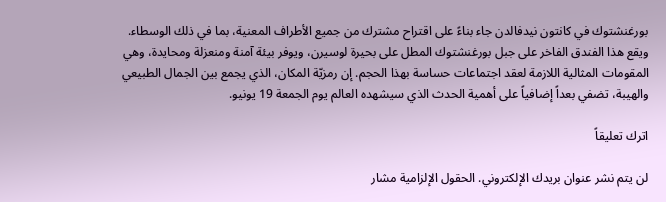بورغنشتوك في كانتون نيدفالدن جاء بناءً على اقتراح مشترك من جميع الأطراف المعنية، بما في ذلك الوسطاء. ويقع هذا الفندق الفاخر على جبل بورغنشتوك المطل على بحيرة لوسيرن، ويوفر بيئة آمنة ومنعزلة ومحايدة، وهي المقومات المثالية اللازمة لعقد اجتماعات حساسة بهذا الحجم. إن رمزيّة المكان، الذي يجمع بين الجمال الطبيعي والهيبة، تضفي بعداً إضافياً على أهمية الحدث الذي سيشهده العالم يوم الجمعة 19 يونيو.

اترك تعليقاً

لن يتم نشر عنوان بريدك الإلكتروني. الحقول الإلزامية مشار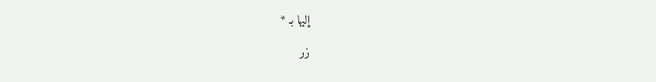إليها بـ *

زر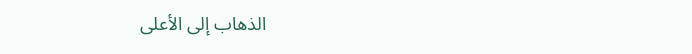الذهاب إلى الأعلى